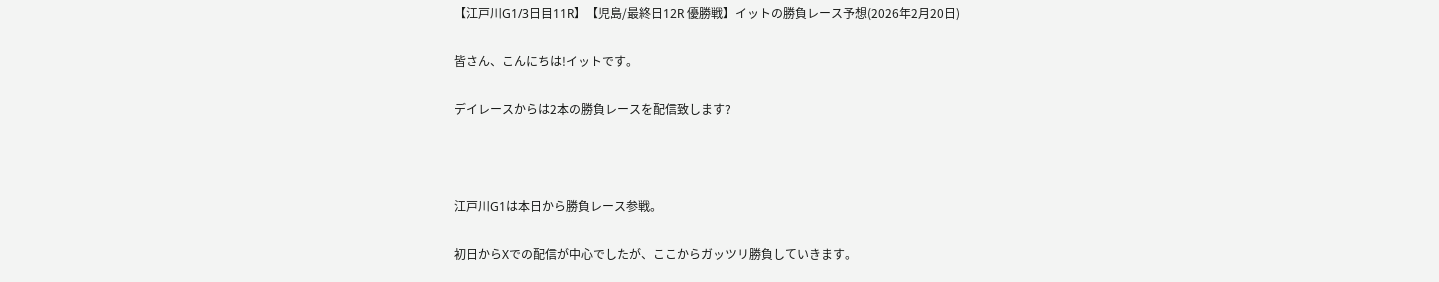【江戸川G1/3日目11R】【児島/最終日12R 優勝戦】イットの勝負レース予想(2026年2月20日)

皆さん、こんにちは!イットです。

デイレースからは2本の勝負レースを配信致します?



江戸川G1は本日から勝負レース参戦。

初日からXでの配信が中心でしたが、ここからガッツリ勝負していきます。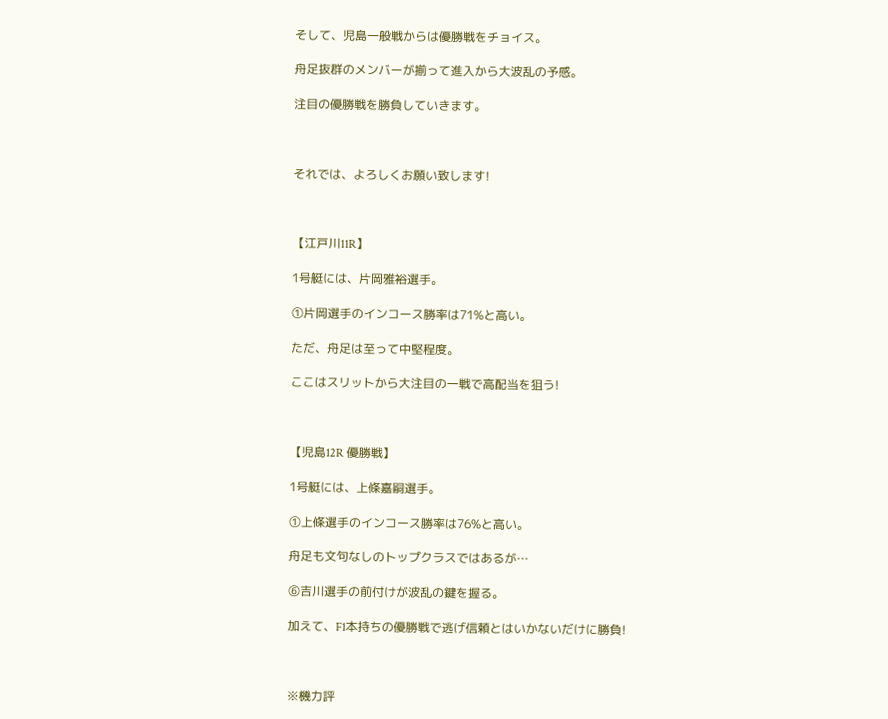そして、児島一般戦からは優勝戦をチョイス。

舟足抜群のメンバーが揃って進入から大波乱の予感。

注目の優勝戦を勝負していきます。



それでは、よろしくお願い致します!



【江戸川11R】

1号艇には、片岡雅裕選手。

①片岡選手のインコース勝率は71%と高い。

ただ、舟足は至って中堅程度。

ここはスリットから大注目の一戦で高配当を狙う!



【児島12R 優勝戦】

1号艇には、上條嘉嗣選手。

①上條選手のインコース勝率は76%と高い。

舟足も文句なしのトップクラスではあるが…

⑥吉川選手の前付けが波乱の鍵を握る。

加えて、F1本持ちの優勝戦で逃げ信頼とはいかないだけに勝負!



※機力評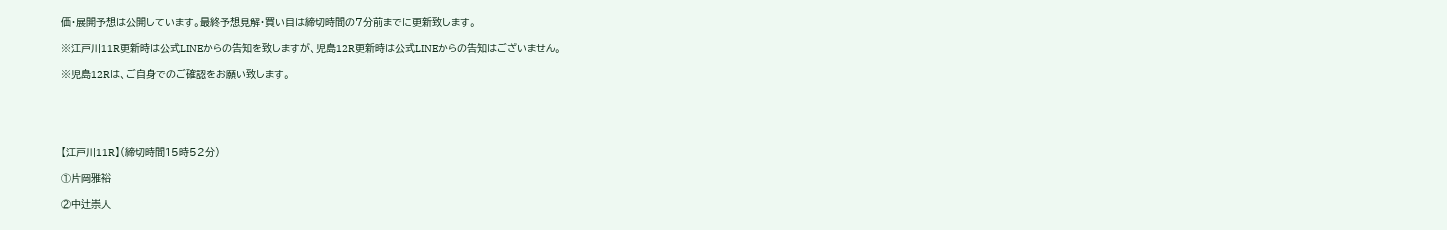価・展開予想は公開しています。最終予想見解・買い目は締切時間の7分前までに更新致します。

※江戸川11R更新時は公式LINEからの告知を致しますが、児島12R更新時は公式LINEからの告知はございません。

※児島12Rは、ご自身でのご確認をお願い致します。





【江戸川11R】(締切時間15時52分)

①片岡雅裕

②中辻崇人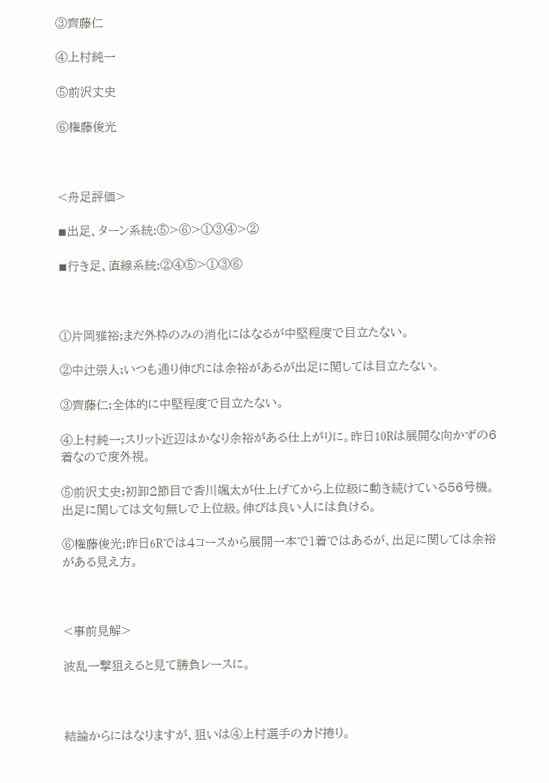③齊藤仁

④上村純一

⑤前沢丈史

⑥権藤俊光



<舟足評価>

◾出足、ターン系統:⑤>⑥>①③④>②

◾行き足、直線系統:②④⑤>①③⑥



①片岡雅裕;まだ外枠のみの消化にはなるが中堅程度で目立たない。

②中辻崇人;いつも通り伸びには余裕があるが出足に関しては目立たない。

③齊藤仁;全体的に中堅程度で目立たない。

④上村純一;スリット近辺はかなり余裕がある仕上がりに。昨日10Rは展開な向かずの6着なので度外視。

⑤前沢丈史;初卸2節目で香川颯太が仕上げてから上位級に動き続けている56号機。出足に関しては文句無しで上位級。伸びは良い人には負ける。

⑥権藤俊光;昨日6Rでは4コースから展開一本で1着ではあるが、出足に関しては余裕がある見え方。



<事前見解>

波乱一撃狙えると見て勝負レースに。



結論からにはなりますが、狙いは④上村選手のカド捲り。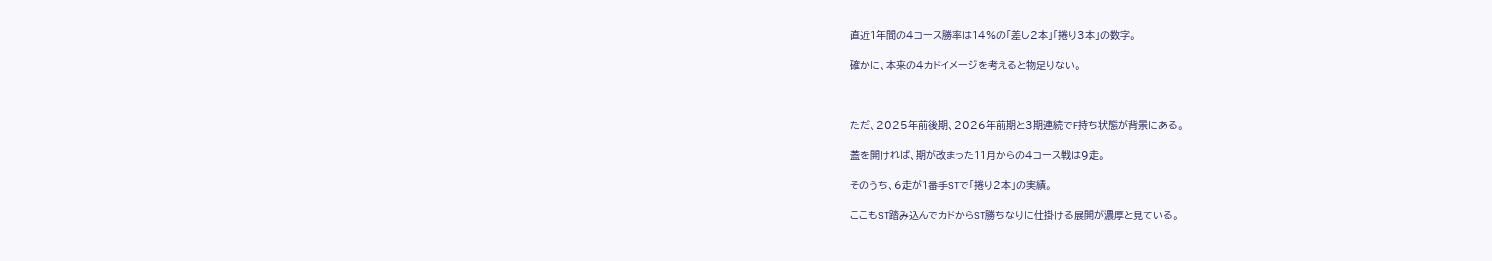直近1年間の4コース勝率は14%の「差し2本」「捲り3本」の数字。

確かに、本来の4カドイメージを考えると物足りない。



ただ、2025年前後期、2026年前期と3期連続でF持ち状態が背景にある。

蓋を開ければ、期が改まった11月からの4コース戦は9走。

そのうち、6走が1番手STで「捲り2本」の実績。

ここもST踏み込んでカドからST勝ちなりに仕掛ける展開が濃厚と見ている。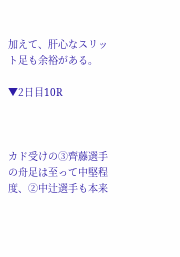加えて、肝心なスリット足も余裕がある。

▼2日目10R



カド受けの③齊藤選手の舟足は至って中堅程度、②中辻選手も本来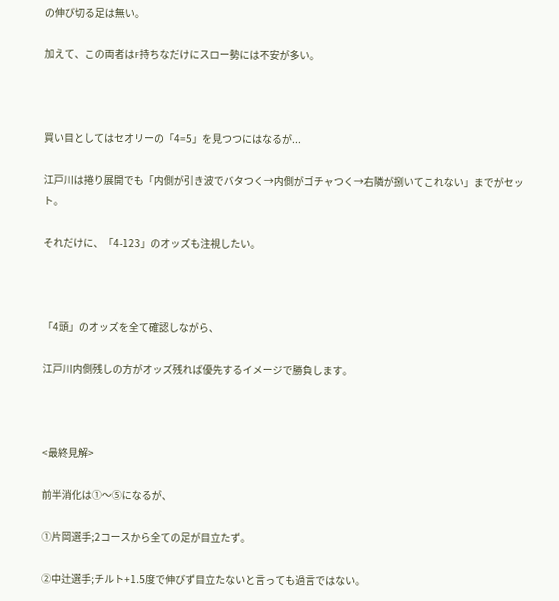の伸び切る足は無い。

加えて、この両者はF持ちなだけにスロー勢には不安が多い。



買い目としてはセオリーの「4=5」を見つつにはなるが...

江戸川は捲り展開でも「内側が引き波でバタつく→内側がゴチャつく→右隣が捌いてこれない」までがセット。

それだけに、「4-123」のオッズも注視したい。



「4頭」のオッズを全て確認しながら、

江戸川内側残しの方がオッズ残れば優先するイメージで勝負します。



<最終見解>

前半消化は①〜⑤になるが、

①片岡選手;2コースから全ての足が目立たず。

②中辻選手;チルト+1.5度で伸びず目立たないと言っても過言ではない。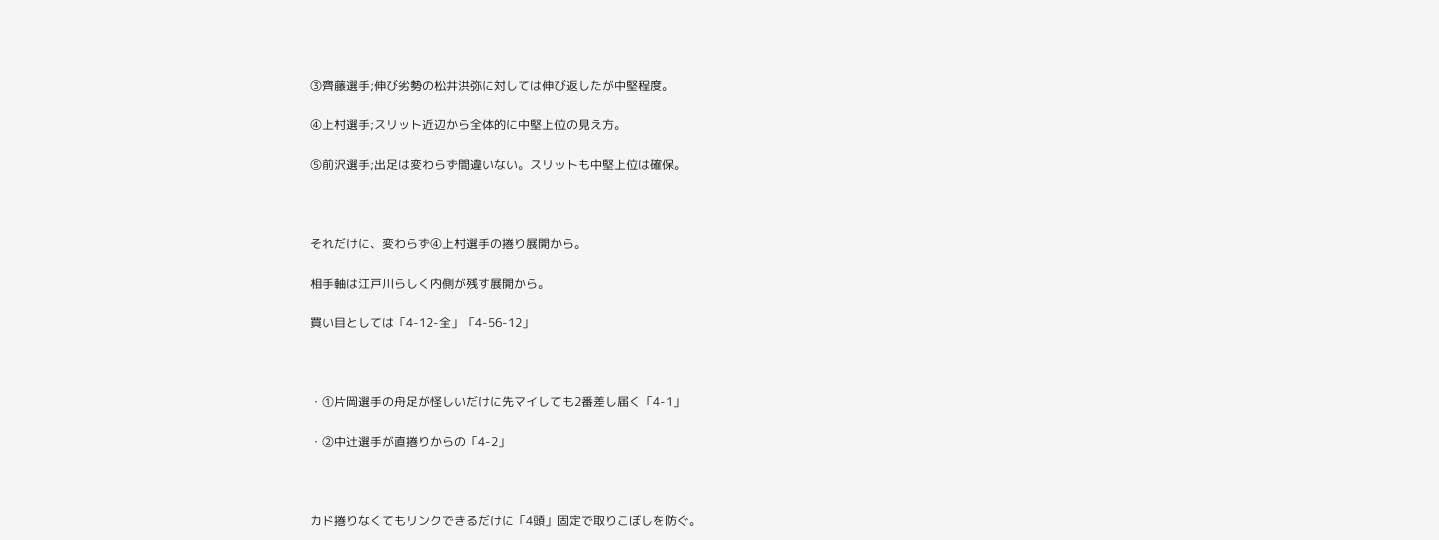③齊藤選手;伸び劣勢の松井洪弥に対しては伸び返したが中堅程度。

④上村選手;スリット近辺から全体的に中堅上位の見え方。

⑤前沢選手;出足は変わらず間違いない。スリットも中堅上位は確保。



それだけに、変わらず④上村選手の捲り展開から。

相手軸は江戸川らしく内側が残す展開から。

買い目としては「4-12-全」「4-56-12」



・①片岡選手の舟足が怪しいだけに先マイしても2番差し届く「4-1」

・②中辻選手が直捲りからの「4-2」



カド捲りなくてもリンクできるだけに「4頭」固定で取りこぼしを防ぐ。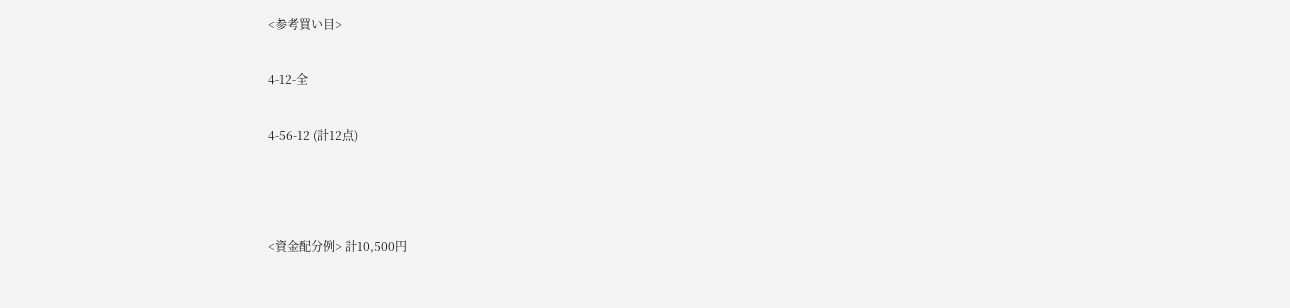<参考買い目>

4-12-全

4-56-12 (計12点)



<資金配分例> 計10,500円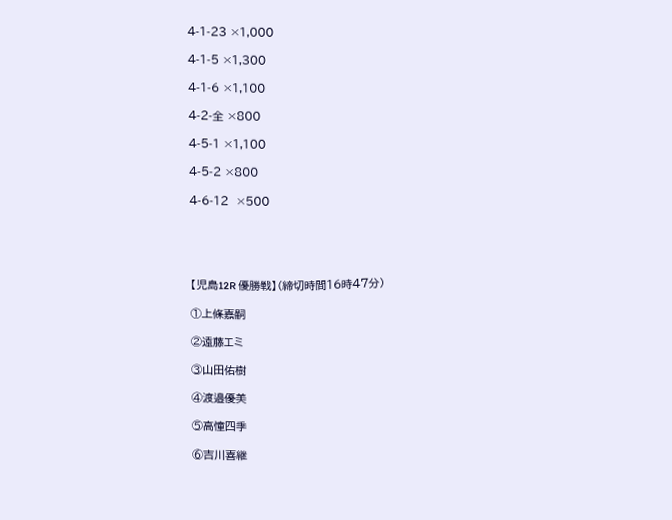4-1-23 ×1,000

4-1-5 ×1,300

4-1-6 ×1,100

4-2-全 ×800

4-5-1 ×1,100

4-5-2 ×800

4-6-12  ×500





【児島12R 優勝戦】(締切時間16時47分)

①上條嘉嗣

②遠藤エミ

③山田佑樹

④渡邉優美

⑤高憧四季

⑥吉川喜継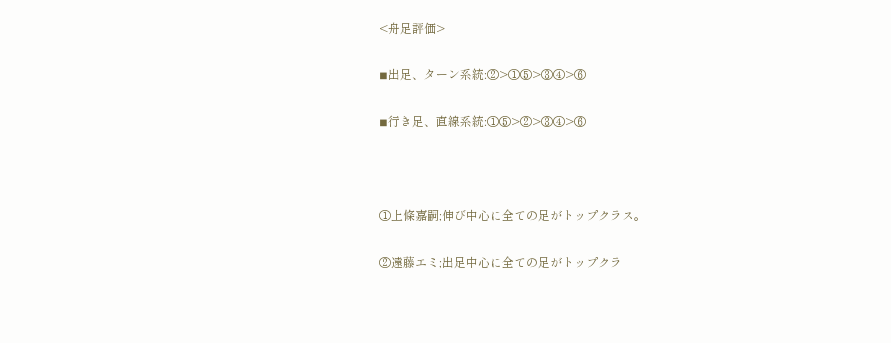<舟足評価>

◾出足、ターン系統:②>①⑤>③④>⑥

◾行き足、直線系統:①⑤>②>③④>⑥



①上條嘉嗣;伸び中心に全ての足がトップクラス。

②遠藤エミ;出足中心に全ての足がトップクラ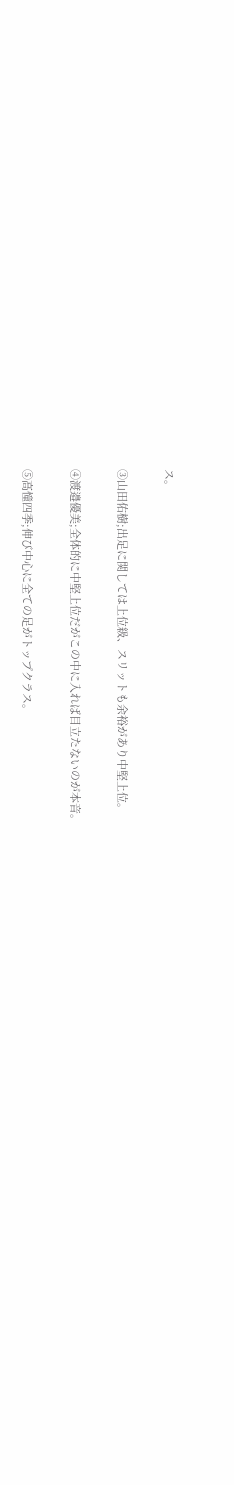ス。

③山田佑樹;出足に関しては上位級、スリットも余裕があり中堅上位。

④渡邉優美;全体的に中堅上位だがこの中に入れば目立たないのが本音。

⑤高憧四季;伸び中心に全ての足がトップクラス。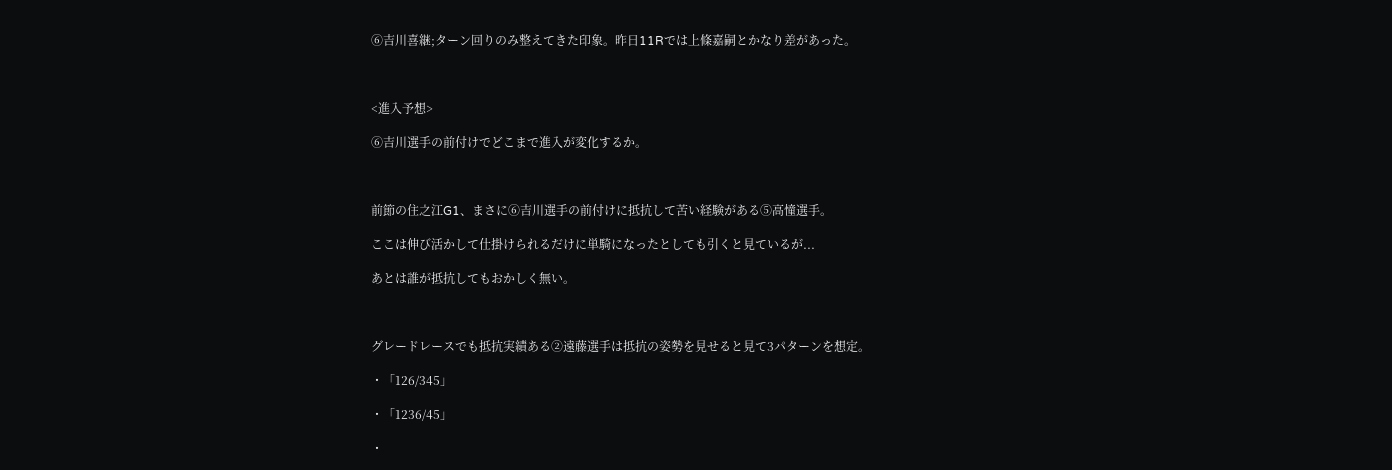⑥吉川喜継;ターン回りのみ整えてきた印象。昨日11Rでは上條嘉嗣とかなり差があった。



<進入予想>

⑥吉川選手の前付けでどこまで進入が変化するか。



前節の住之江G1、まさに⑥吉川選手の前付けに抵抗して苦い経験がある⑤高憧選手。

ここは伸び活かして仕掛けられるだけに単騎になったとしても引くと見ているが...

あとは誰が抵抗してもおかしく無い。



グレードレースでも抵抗実績ある②遠藤選手は抵抗の姿勢を見せると見て3パターンを想定。

・「126/345」

・「1236/45」

・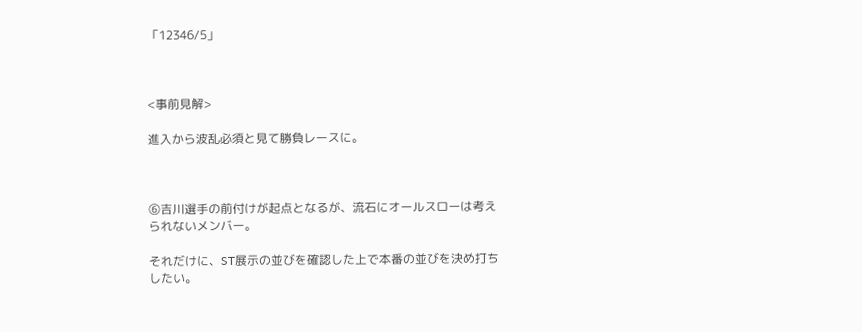「12346/5」



<事前見解>

進入から波乱必須と見て勝負レースに。



⑥吉川選手の前付けが起点となるが、流石にオールスローは考えられないメンバー。

それだけに、ST展示の並びを確認した上で本番の並びを決め打ちしたい。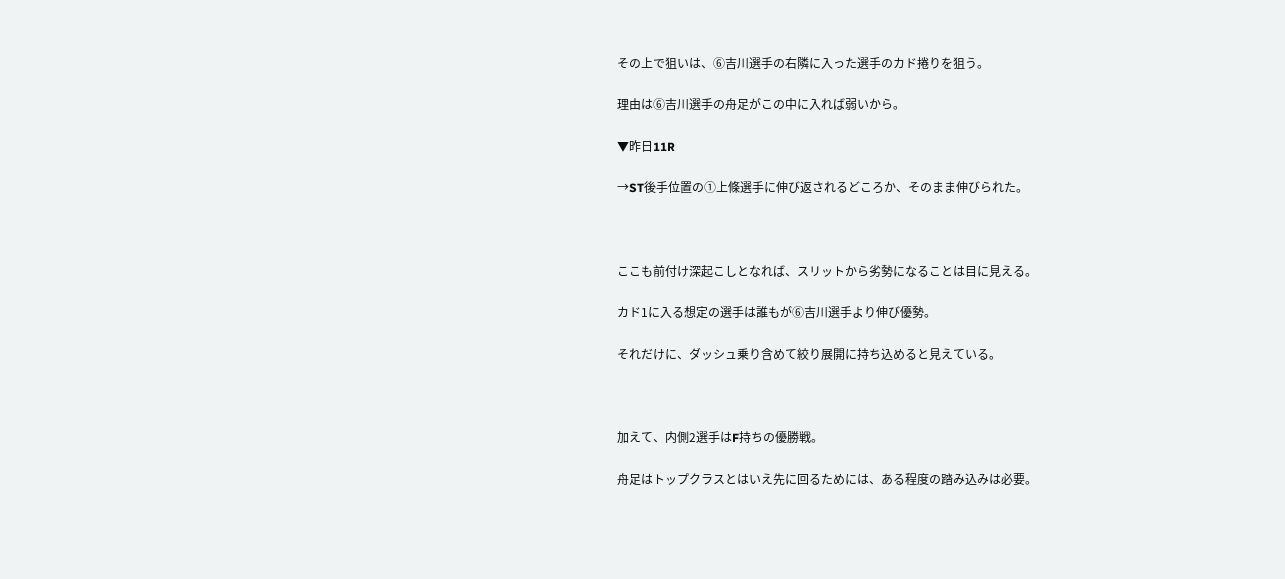その上で狙いは、⑥吉川選手の右隣に入った選手のカド捲りを狙う。

理由は⑥吉川選手の舟足がこの中に入れば弱いから。

▼昨日11R

→ST後手位置の①上條選手に伸び返されるどころか、そのまま伸びられた。



ここも前付け深起こしとなれば、スリットから劣勢になることは目に見える。

カド1に入る想定の選手は誰もが⑥吉川選手より伸び優勢。

それだけに、ダッシュ乗り含めて絞り展開に持ち込めると見えている。



加えて、内側2選手はF持ちの優勝戦。

舟足はトップクラスとはいえ先に回るためには、ある程度の踏み込みは必要。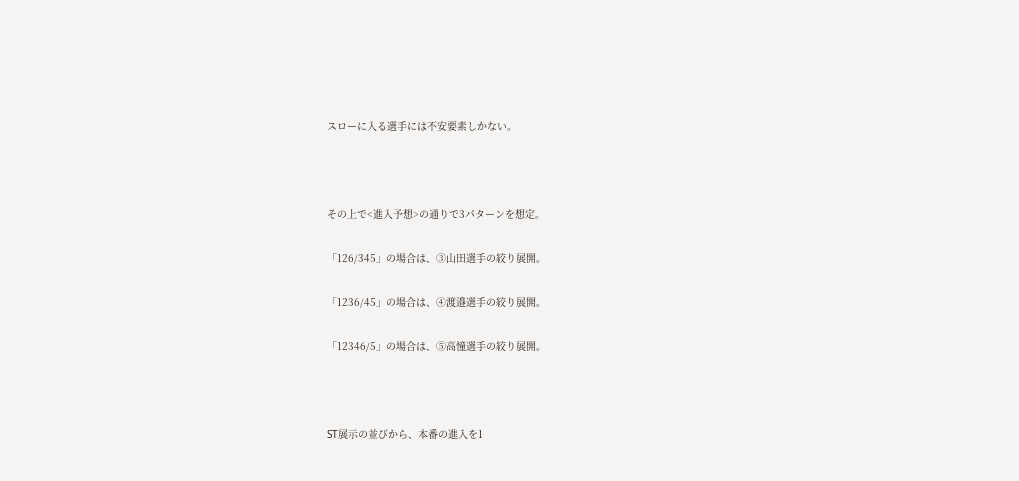スローに入る選手には不安要素しかない。



その上で<進入予想>の通りで3パターンを想定。

「126/345」の場合は、③山田選手の絞り展開。

「1236/45」の場合は、④渡邉選手の絞り展開。

「12346/5」の場合は、⑤高憧選手の絞り展開。



ST展示の並びから、本番の進入を1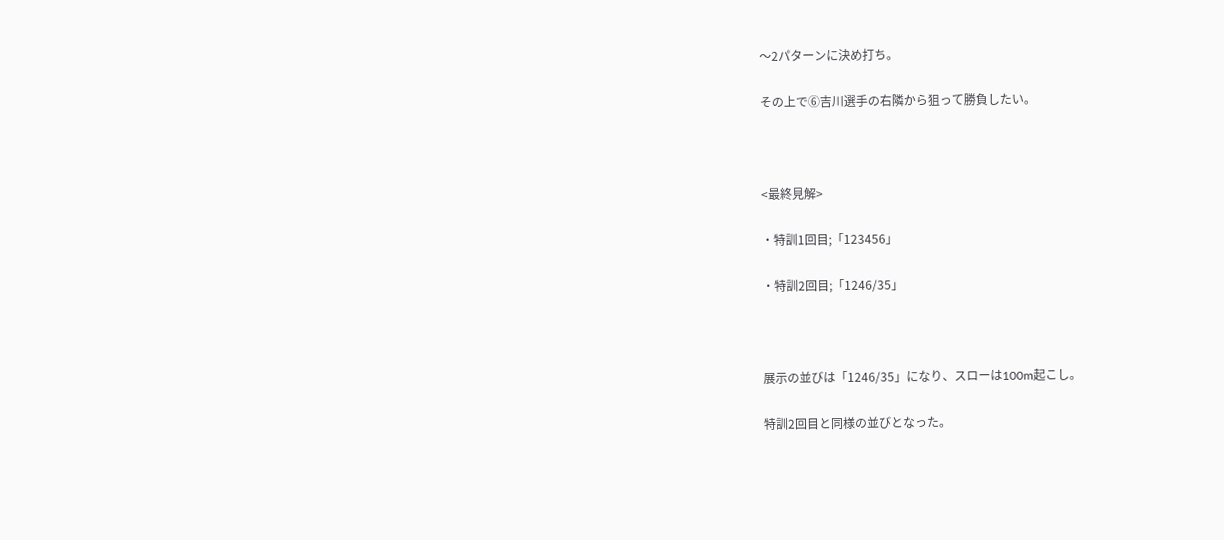〜2パターンに決め打ち。

その上で⑥吉川選手の右隣から狙って勝負したい。



<最終見解>

・特訓1回目;「123456」

・特訓2回目;「1246/35」



展示の並びは「1246/35」になり、スローは100m起こし。

特訓2回目と同様の並びとなった。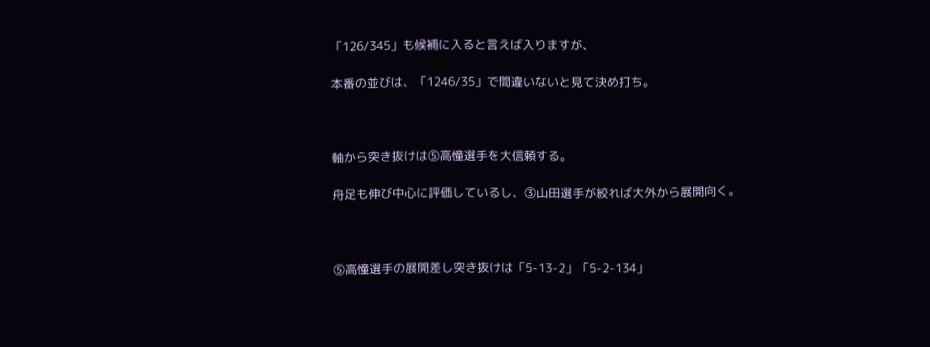「126/345」も候補に入ると言えば入りますが、

本番の並びは、「1246/35」で間違いないと見て決め打ち。



軸から突き抜けは⑤高憧選手を大信頼する。

舟足も伸び中心に評価しているし、③山田選手が絞れば大外から展開向く。



⑤高憧選手の展開差し突き抜けは「5-13-2」「5-2-134」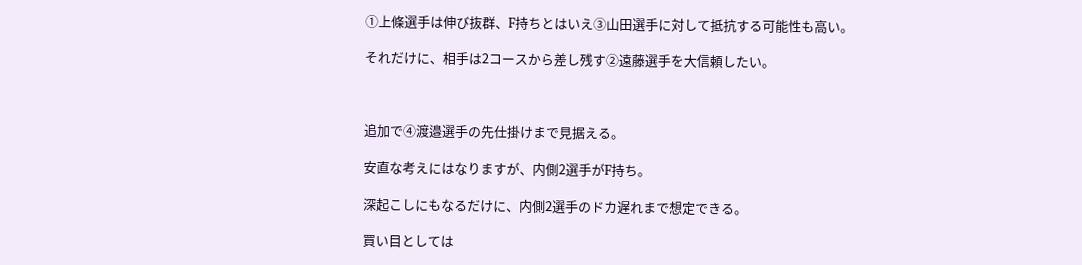①上條選手は伸び抜群、F持ちとはいえ③山田選手に対して抵抗する可能性も高い。

それだけに、相手は2コースから差し残す②遠藤選手を大信頼したい。



追加で④渡邉選手の先仕掛けまで見据える。

安直な考えにはなりますが、内側2選手がF持ち。

深起こしにもなるだけに、内側2選手のドカ遅れまで想定できる。

買い目としては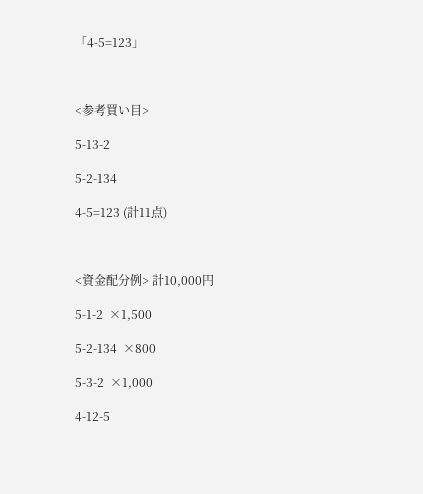「4-5=123」



<参考買い目>

5-13-2

5-2-134

4-5=123 (計11点)



<資金配分例> 計10,000円

5-1-2  ×1,500

5-2-134  ×800

5-3-2  ×1,000

4-12-5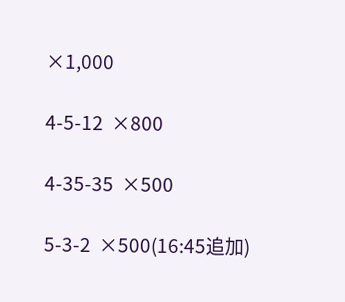×1,000

4-5-12  ×800

4-35-35  ×500

5-3-2  ×500(16:45追加)